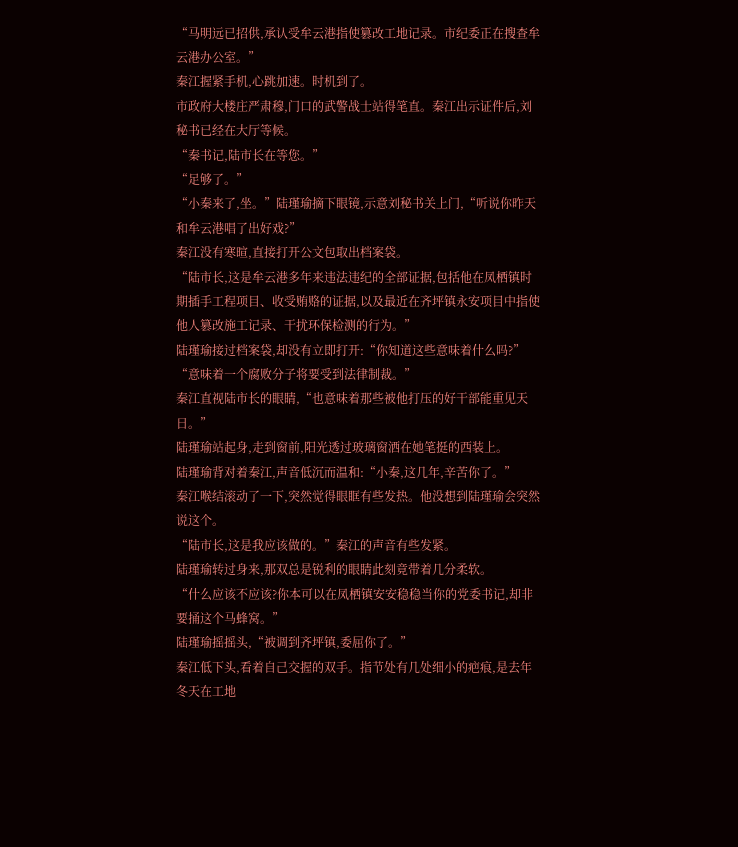“马明远已招供,承认受牟云港指使篡改工地记录。市纪委正在搜查牟云港办公室。”
秦江握紧手机,心跳加速。时机到了。
市政府大楼庄严肃穆,门口的武警战士站得笔直。秦江出示证件后,刘秘书已经在大厅等候。
“秦书记,陆市长在等您。”
“足够了。”
“小秦来了,坐。”陆瑾瑜摘下眼镜,示意刘秘书关上门,“听说你昨天和牟云港唱了出好戏?”
秦江没有寒暄,直接打开公文包取出档案袋。
“陆市长,这是牟云港多年来违法违纪的全部证据,包括他在凤栖镇时期插手工程项目、收受贿赂的证据,以及最近在齐坪镇永安项目中指使他人篡改施工记录、干扰环保检测的行为。”
陆瑾瑜接过档案袋,却没有立即打开:“你知道这些意味着什么吗?”
“意味着一个腐败分子将要受到法律制裁。”
秦江直视陆市长的眼睛,“也意味着那些被他打压的好干部能重见天日。”
陆瑾瑜站起身,走到窗前,阳光透过玻璃窗洒在她笔挺的西装上。
陆瑾瑜背对着秦江,声音低沉而温和:“小秦,这几年,辛苦你了。”
秦江喉结滚动了一下,突然觉得眼眶有些发热。他没想到陆瑾瑜会突然说这个。
“陆市长,这是我应该做的。”秦江的声音有些发紧。
陆瑾瑜转过身来,那双总是锐利的眼睛此刻竟带着几分柔软。
“什么应该不应该?你本可以在凤栖镇安安稳稳当你的党委书记,却非要捅这个马蜂窝。”
陆瑾瑜摇摇头,“被调到齐坪镇,委屈你了。”
秦江低下头,看着自己交握的双手。指节处有几处细小的疤痕,是去年冬天在工地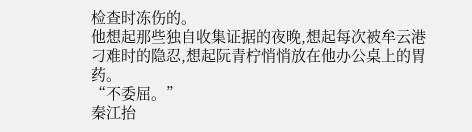检查时冻伤的。
他想起那些独自收集证据的夜晚,想起每次被牟云港刁难时的隐忍,想起阮青柠悄悄放在他办公桌上的胃药。
“不委屈。”
秦江抬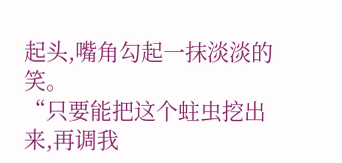起头,嘴角勾起一抹淡淡的笑。
“只要能把这个蛀虫挖出来,再调我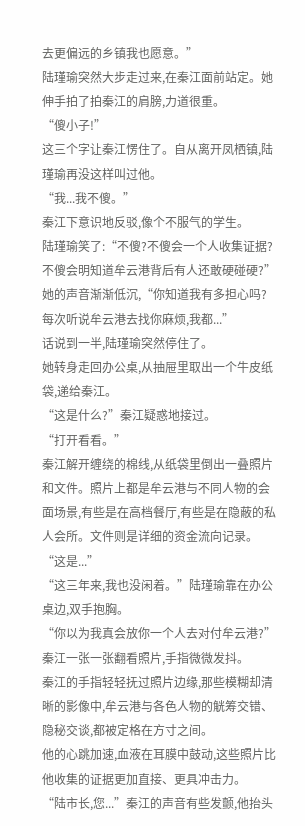去更偏远的乡镇我也愿意。”
陆瑾瑜突然大步走过来,在秦江面前站定。她伸手拍了拍秦江的肩膀,力道很重。
“傻小子!”
这三个字让秦江愣住了。自从离开凤栖镇,陆瑾瑜再没这样叫过他。
“我...我不傻。”
秦江下意识地反驳,像个不服气的学生。
陆瑾瑜笑了:“不傻?不傻会一个人收集证据?不傻会明知道牟云港背后有人还敢硬碰硬?”
她的声音渐渐低沉,“你知道我有多担心吗?每次听说牟云港去找你麻烦,我都...”
话说到一半,陆瑾瑜突然停住了。
她转身走回办公桌,从抽屉里取出一个牛皮纸袋,递给秦江。
“这是什么?”秦江疑惑地接过。
“打开看看。”
秦江解开缠绕的棉线,从纸袋里倒出一叠照片和文件。照片上都是牟云港与不同人物的会面场景,有些是在高档餐厅,有些是在隐蔽的私人会所。文件则是详细的资金流向记录。
“这是...”
“这三年来,我也没闲着。”陆瑾瑜靠在办公桌边,双手抱胸。
“你以为我真会放你一个人去对付牟云港?”
秦江一张一张翻看照片,手指微微发抖。
秦江的手指轻轻抚过照片边缘,那些模糊却清晰的影像中,牟云港与各色人物的觥筹交错、隐秘交谈,都被定格在方寸之间。
他的心跳加速,血液在耳膜中鼓动,这些照片比他收集的证据更加直接、更具冲击力。
“陆市长,您...”秦江的声音有些发颤,他抬头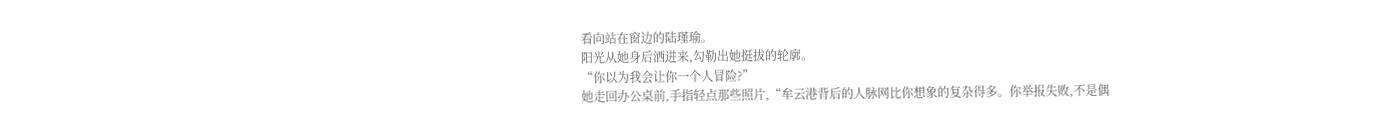看向站在窗边的陆瑾瑜。
阳光从她身后洒进来,勾勒出她挺拔的轮廓。
“你以为我会让你一个人冒险?”
她走回办公桌前,手指轻点那些照片,“牟云港背后的人脉网比你想象的复杂得多。你举报失败,不是偶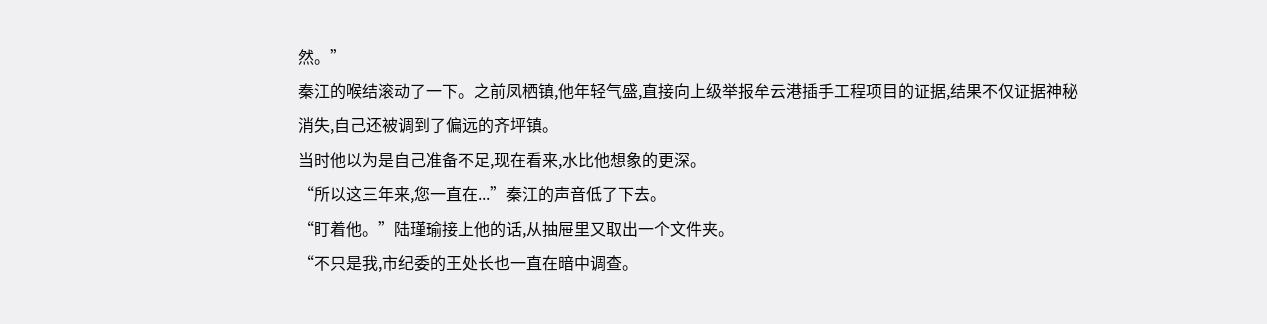然。”
秦江的喉结滚动了一下。之前凤栖镇,他年轻气盛,直接向上级举报牟云港插手工程项目的证据,结果不仅证据神秘消失,自己还被调到了偏远的齐坪镇。
当时他以为是自己准备不足,现在看来,水比他想象的更深。
“所以这三年来,您一直在...”秦江的声音低了下去。
“盯着他。”陆瑾瑜接上他的话,从抽屉里又取出一个文件夹。
“不只是我,市纪委的王处长也一直在暗中调查。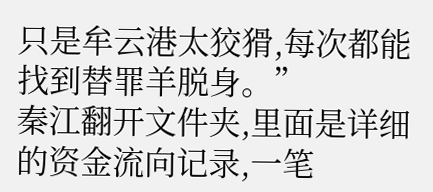只是牟云港太狡猾,每次都能找到替罪羊脱身。”
秦江翻开文件夹,里面是详细的资金流向记录,一笔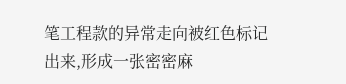笔工程款的异常走向被红色标记出来,形成一张密密麻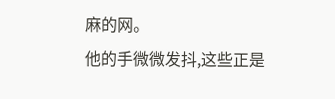麻的网。
他的手微微发抖,这些正是